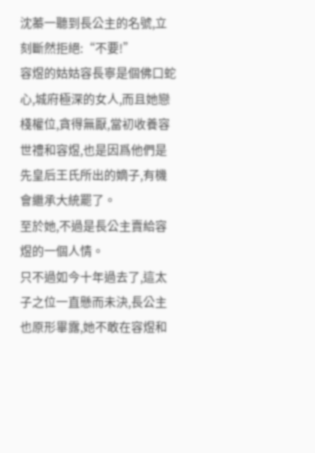沈蓁一聽到長公主的名號,立刻斷然拒絕:“不要!”
容煜的姑姑容長寧是個佛口蛇心,城府極深的女人,而且她戀棧權位,貪得無厭,當初收養容世禮和容煜,也是因爲他們是先皇后王氏所出的嫡子,有機會繼承大統罷了。
至於她,不過是長公主賣給容煜的一個人情。
只不過如今十年過去了,這太子之位一直懸而未決,長公主也原形畢露,她不敢在容煜和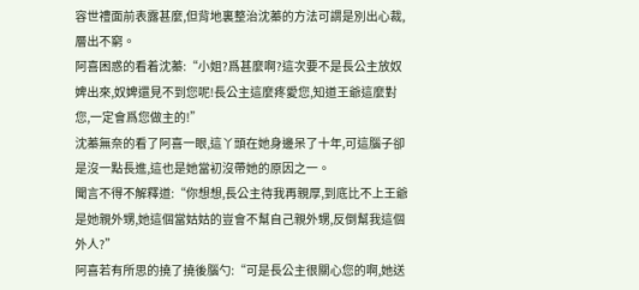容世禮面前表露甚麼,但背地裏整治沈蓁的方法可謂是別出心裁,層出不窮。
阿喜困惑的看着沈蓁:“小姐?爲甚麼啊?這次要不是長公主放奴婢出來,奴婢還見不到您呢!長公主這麼疼愛您,知道王爺這麼對您,一定會爲您做主的!”
沈蓁無奈的看了阿喜一眼,這丫頭在她身邊呆了十年,可這腦子卻是沒一點長進,這也是她當初沒帶她的原因之一。
聞言不得不解釋道:“你想想,長公主待我再親厚,到底比不上王爺是她親外甥,她這個當姑姑的豈會不幫自己親外甥,反倒幫我這個外人?”
阿喜若有所思的撓了撓後腦勺:“可是長公主很關心您的啊,她送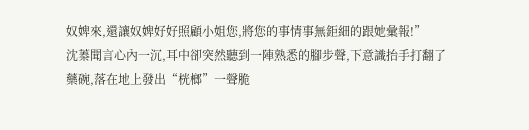奴婢來,還讓奴婢好好照顧小姐您,將您的事情事無鉅細的跟她彙報!”
沈蓁聞言心內一沉,耳中卻突然聽到一陣熟悉的腳步聲,下意識抬手打翻了藥碗,落在地上發出“桄榔”一聲脆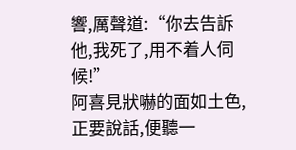響,厲聲道:“你去告訴他,我死了,用不着人伺候!”
阿喜見狀嚇的面如土色,正要說話,便聽一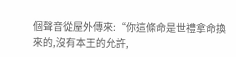個聲音從屋外傳來:“你這條命是世禮拿命換來的,沒有本王的允許,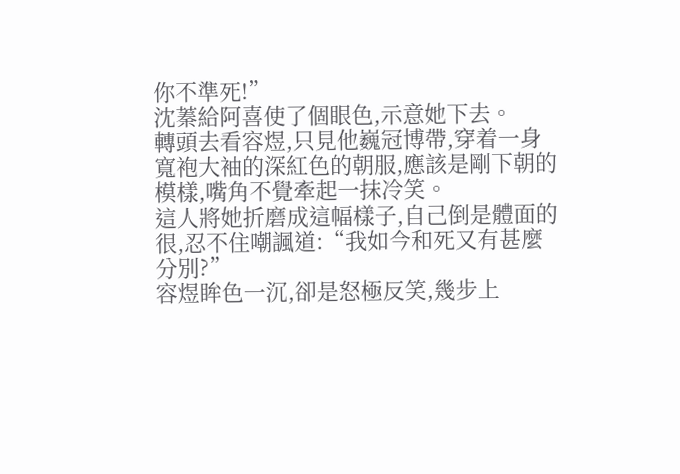你不準死!”
沈蓁給阿喜使了個眼色,示意她下去。
轉頭去看容煜,只見他巍冠博帶,穿着一身寬袍大袖的深紅色的朝服,應該是剛下朝的模樣,嘴角不覺牽起一抹冷笑。
這人將她折磨成這幅樣子,自己倒是體面的很,忍不住嘲諷道:“我如今和死又有甚麼分別?”
容煜眸色一沉,卻是怒極反笑,幾步上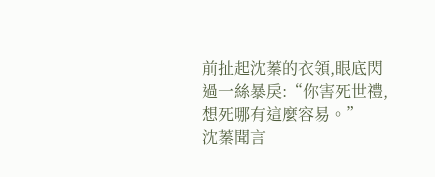前扯起沈蓁的衣領,眼底閃過一絲暴戾:“你害死世禮,想死哪有這麼容易。”
沈蓁聞言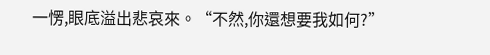一愣,眼底溢出悲哀來。“不然,你還想要我如何?”